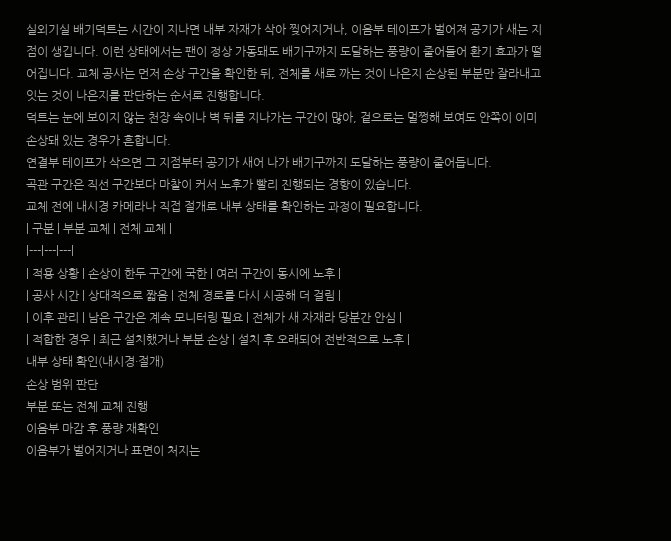실외기실 배기덕트는 시간이 지나면 내부 자재가 삭아 찢어지거나, 이음부 테이프가 벌어져 공기가 새는 지점이 생깁니다. 이런 상태에서는 팬이 정상 가동돼도 배기구까지 도달하는 풍량이 줄어들어 환기 효과가 떨어집니다. 교체 공사는 먼저 손상 구간을 확인한 뒤, 전체를 새로 까는 것이 나은지 손상된 부분만 잘라내고 잇는 것이 나은지를 판단하는 순서로 진행합니다.
덕트는 눈에 보이지 않는 천장 속이나 벽 뒤를 지나가는 구간이 많아, 겉으로는 멀쩡해 보여도 안쪽이 이미 손상돼 있는 경우가 흔합니다.
연결부 테이프가 삭으면 그 지점부터 공기가 새어 나가 배기구까지 도달하는 풍량이 줄어듭니다.
곡관 구간은 직선 구간보다 마찰이 커서 노후가 빨리 진행되는 경향이 있습니다.
교체 전에 내시경 카메라나 직접 절개로 내부 상태를 확인하는 과정이 필요합니다.
| 구분 | 부분 교체 | 전체 교체 |
|---|---|---|
| 적용 상황 | 손상이 한두 구간에 국한 | 여러 구간이 동시에 노후 |
| 공사 시간 | 상대적으로 짧음 | 전체 경로를 다시 시공해 더 걸림 |
| 이후 관리 | 남은 구간은 계속 모니터링 필요 | 전체가 새 자재라 당분간 안심 |
| 적합한 경우 | 최근 설치했거나 부분 손상 | 설치 후 오래되어 전반적으로 노후 |
내부 상태 확인(내시경·절개)
손상 범위 판단
부분 또는 전체 교체 진행
이음부 마감 후 풍량 재확인
이음부가 벌어지거나 표면이 처지는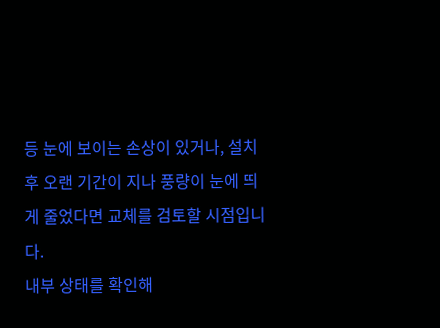등 눈에 보이는 손상이 있거나, 설치 후 오랜 기간이 지나 풍량이 눈에 띄게 줄었다면 교체를 검토할 시점입니다.
내부 상태를 확인해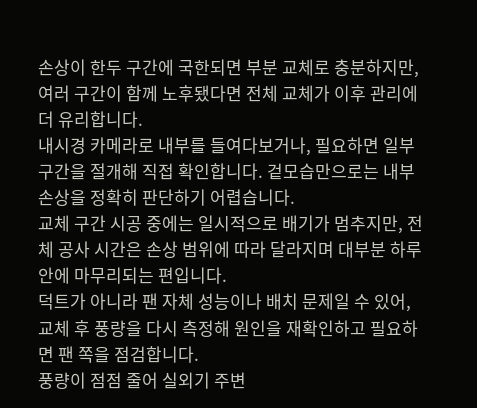손상이 한두 구간에 국한되면 부분 교체로 충분하지만, 여러 구간이 함께 노후됐다면 전체 교체가 이후 관리에 더 유리합니다.
내시경 카메라로 내부를 들여다보거나, 필요하면 일부 구간을 절개해 직접 확인합니다. 겉모습만으로는 내부 손상을 정확히 판단하기 어렵습니다.
교체 구간 시공 중에는 일시적으로 배기가 멈추지만, 전체 공사 시간은 손상 범위에 따라 달라지며 대부분 하루 안에 마무리되는 편입니다.
덕트가 아니라 팬 자체 성능이나 배치 문제일 수 있어, 교체 후 풍량을 다시 측정해 원인을 재확인하고 필요하면 팬 쪽을 점검합니다.
풍량이 점점 줄어 실외기 주변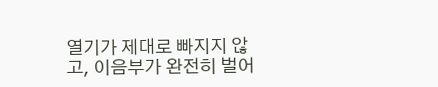열기가 제대로 빠지지 않고, 이음부가 완전히 벌어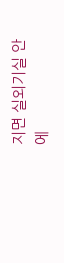지면 실외기실 안에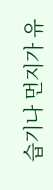습기나 먼지가 유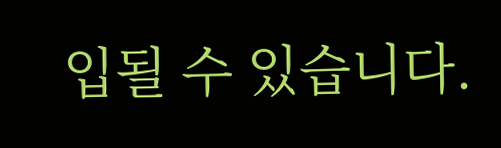입될 수 있습니다.